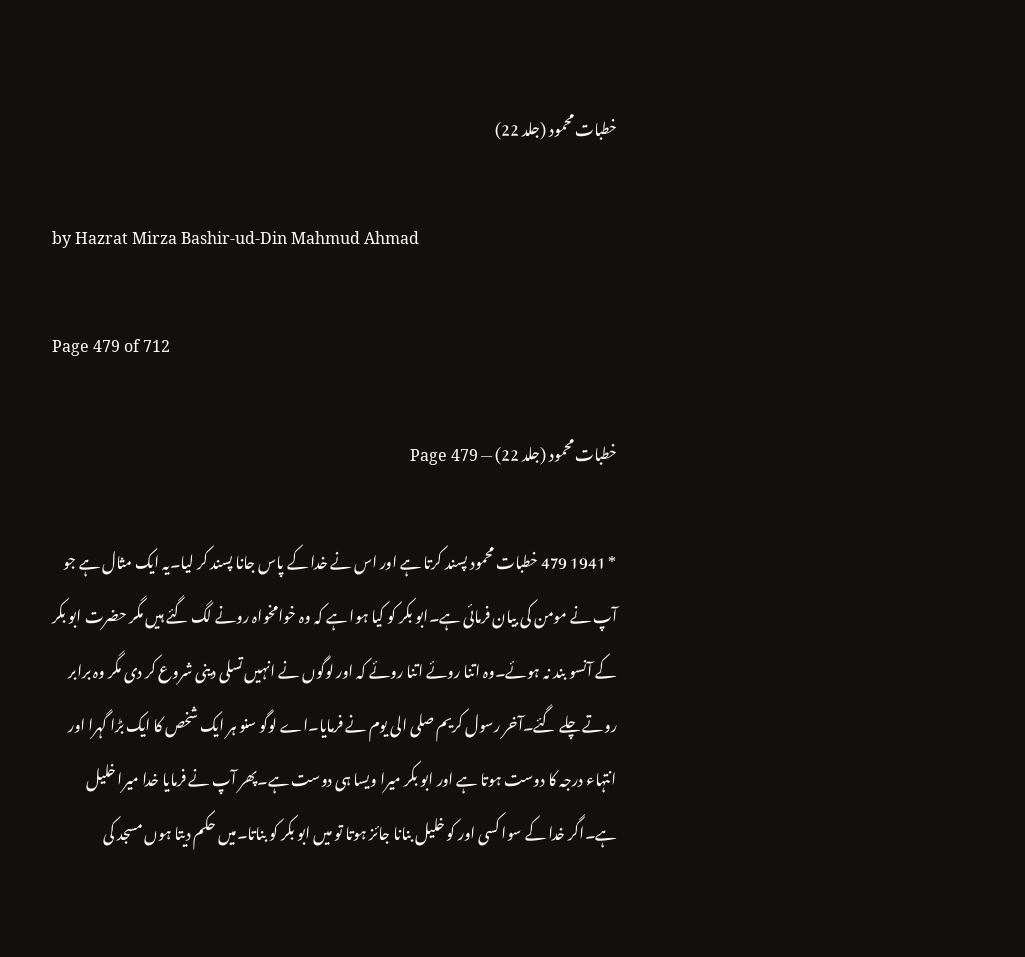خطبات محمود (جلد 22)

by Hazrat Mirza Bashir-ud-Din Mahmud Ahmad

Page 479 of 712

خطبات محمود (جلد 22) — Page 479

* 1941 479 خطبات محمود پسند کرتا ہے اور اس نے خدا کے پاس جانا پسند کر لیا۔یہ ایک مثال ہے جو آپ نے مومن کی بیان فرمائی ہے۔ابو بکر کو کیا ہوا ہے کہ وہ خوامخواہ رونے لگ گئے ہیں مگر حضرت ابو بکر کے آنسو بند نہ ہوئے۔وہ اتنا روئے اتنا روئے کہ اور لوگوں نے انہیں تسلی دینی شروع کر دی مگر وہ برابر روتے چلے گئے۔آخر رسول کریم صلی الی یوم نے فرمایا۔اے لوگو سنو ہر ایک شخص کا ایک بڑا گہرا اور انتہاء درجہ کا دوست ہوتا ہے اور ابو بکر میرا ویسا ہی دوست ہے۔پھر آپ نے فرمایا خدا میرا خلیل ہے۔اگر خدا کے سوا کسی اور کو خلیل بنانا جائز ہوتا تو میں ابو بکر کو بناتا۔میں حکم دیتا ہوں مسجد کی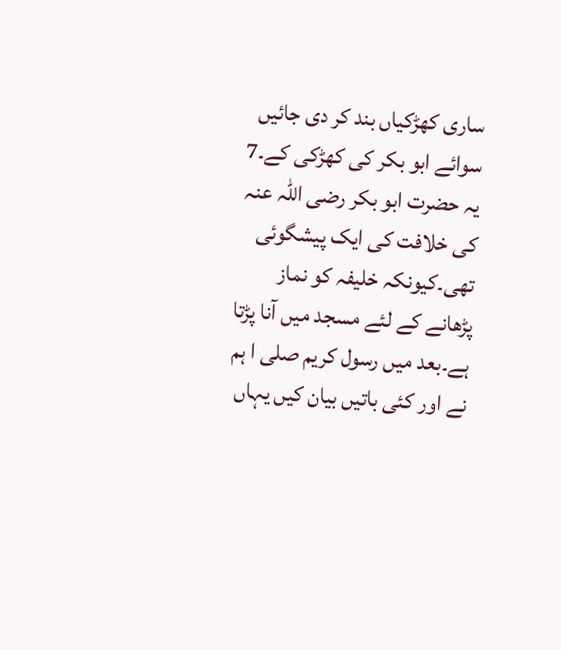ساری کھڑکیاں بند کر دی جائیں سوائے ابو بکر کی کھڑکی کے۔7 یہ حضرت ابو بکر رضی اللہ عنہ کی خلافت کی ایک پیشگوئی تھی۔کیونکہ خلیفہ کو نماز پڑھانے کے لئے مسجد میں آنا پڑتا ہے۔بعد میں رسول کریم صلی ا ہم نے اور کئی باتیں بیان کیں یہاں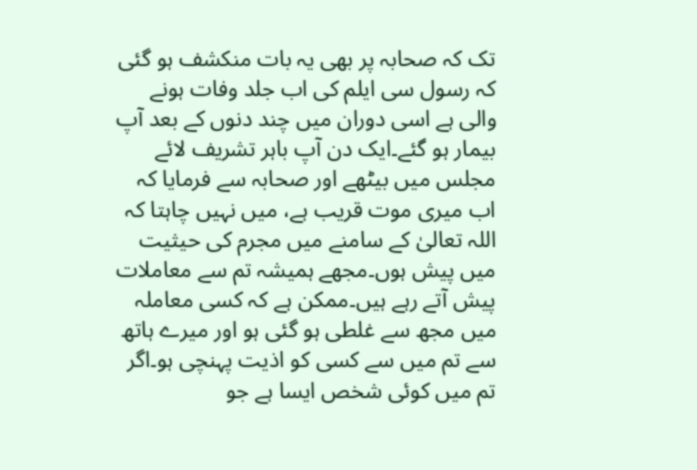تک کہ صحابہ پر بھی یہ بات منکشف ہو گئی کہ رسول سی ایلم کی اب جلد وفات ہونے والی ہے اسی دوران میں چند دنوں کے بعد آپ بیمار ہو گئے۔ایک دن آپ باہر تشریف لائے مجلس میں بیٹھے اور صحابہ سے فرمایا کہ اب میری موت قریب ہے، میں نہیں چاہتا کہ اللہ تعالیٰ کے سامنے میں مجرم کی حیثیت میں پیش ہوں۔مجھے ہمیشہ تم سے معاملات پیش آتے رہے ہیں۔ممکن ہے کہ کسی معاملہ میں مجھ سے غلطی ہو گئی ہو اور میرے ہاتھ سے تم میں سے کسی کو اذیت پہنچی ہو۔اگر تم میں کوئی شخص ایسا ہے جو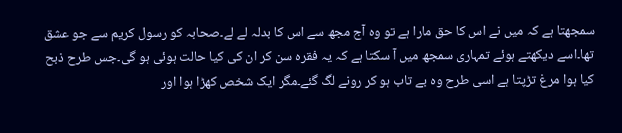سمجھتا ہے کہ میں نے اس کا حق مارا ہے تو وہ آج مجھ سے اس کا بدلہ لے لے۔صحابہ کو رسول کریم سے جو عشق تھا۔اسے دیکھتے ہوئے تمہاری سمجھ میں آ سکتا ہے کہ یہ فقرہ سن کر ان کی کیا حالت ہوئی ہو گی۔جس طرح ذبح کیا ہوا مرغ تڑپتا ہے اسی طرح وہ بے تاب ہو کر رونے لگ گئے۔مگر ایک شخص کھڑا ہوا اور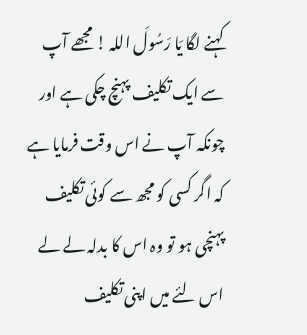کہنے لگا يَا رَسُولَ اللہ ! مجھے آپ سے ایک تکلیف پہنچ چکی ہے اور چونکہ آپ نے اس وقت فرمایا ہے کہ اگر کسی کو مجھ سے کوئی تکلیف پہنچی ہو تو وہ اس کا بدلہ لے لے اس لئے میں اپنی تکلیف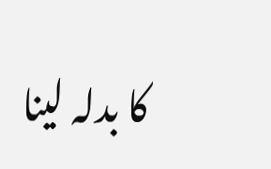کا بدلہ لینا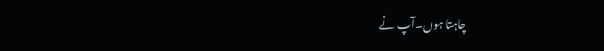چاہتا ہوں۔آپ نے